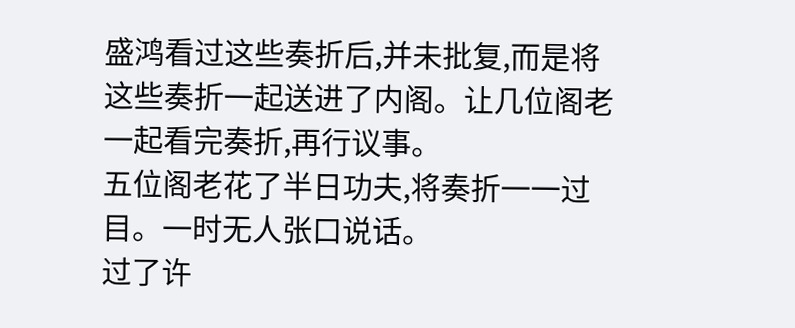盛鸿看过这些奏折后,并未批复,而是将这些奏折一起送进了内阁。让几位阁老一起看完奏折,再行议事。
五位阁老花了半日功夫,将奏折一一过目。一时无人张口说话。
过了许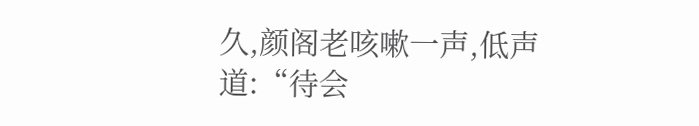久,颜阁老咳嗽一声,低声道:“待会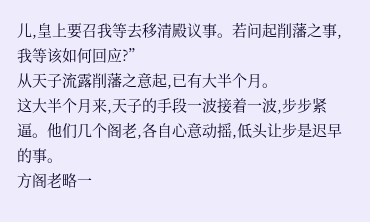儿,皇上要召我等去移清殿议事。若问起削藩之事,我等该如何回应?”
从天子流露削藩之意起,已有大半个月。
这大半个月来,天子的手段一波接着一波,步步紧逼。他们几个阁老,各自心意动摇,低头让步是迟早的事。
方阁老略一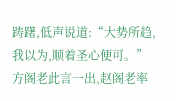踌躇,低声说道:“大势所趋,我以为,顺着圣心便可。”
方阁老此言一出,赵阁老率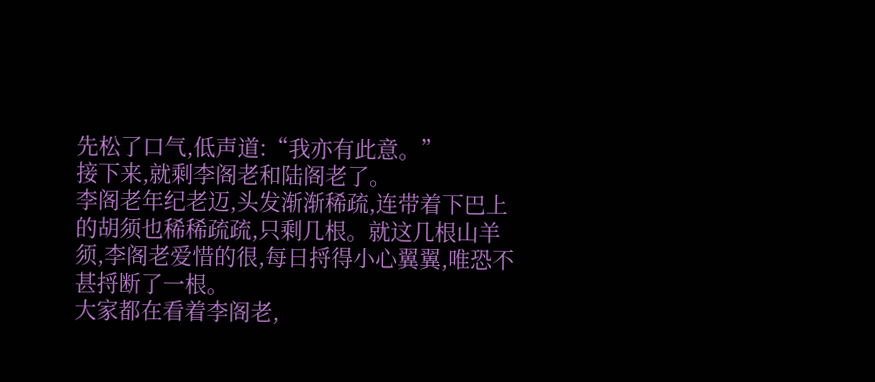先松了口气,低声道:“我亦有此意。”
接下来,就剩李阁老和陆阁老了。
李阁老年纪老迈,头发渐渐稀疏,连带着下巴上的胡须也稀稀疏疏,只剩几根。就这几根山羊须,李阁老爱惜的很,每日捋得小心翼翼,唯恐不甚捋断了一根。
大家都在看着李阁老,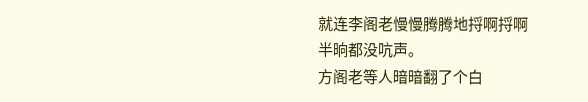就连李阁老慢慢腾腾地捋啊捋啊
半晌都没吭声。
方阁老等人暗暗翻了个白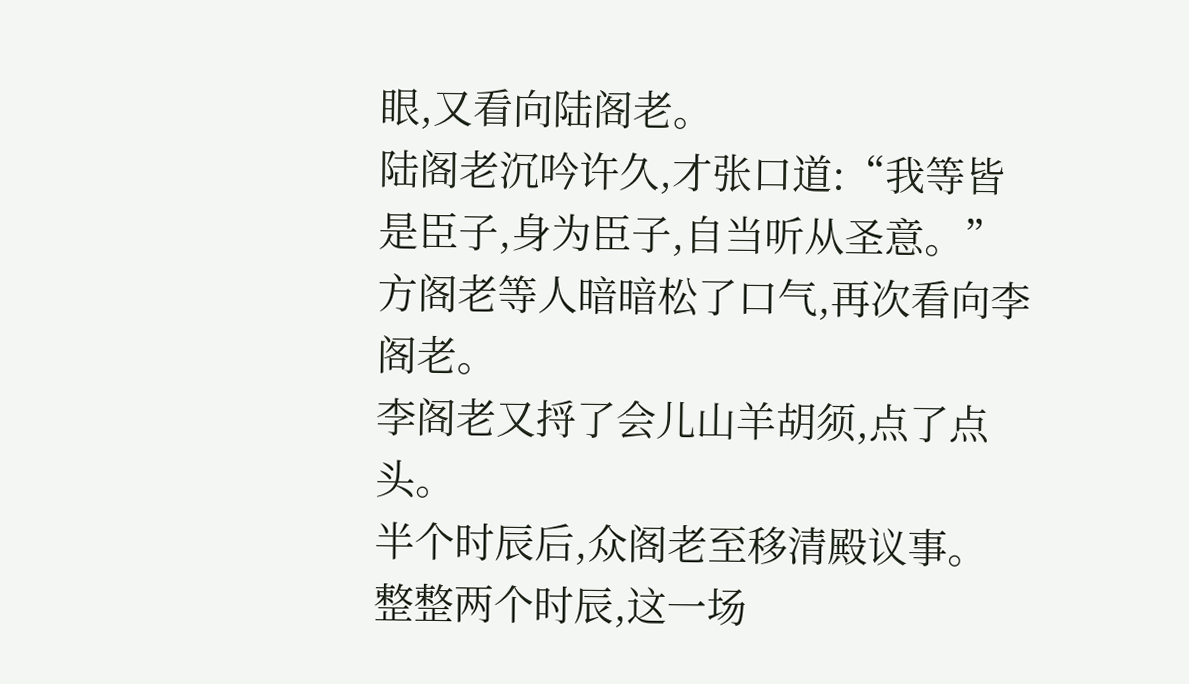眼,又看向陆阁老。
陆阁老沉吟许久,才张口道:“我等皆是臣子,身为臣子,自当听从圣意。”
方阁老等人暗暗松了口气,再次看向李阁老。
李阁老又捋了会儿山羊胡须,点了点头。
半个时辰后,众阁老至移清殿议事。
整整两个时辰,这一场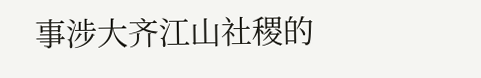事涉大齐江山社稷的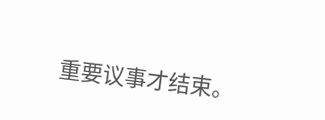重要议事才结束。